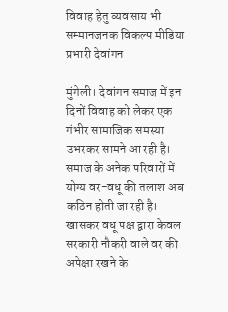विवाह हेतु व्यवसाय भी सम्मानजनक विकल्प मीडिया प्रभारी देवांगन

मुंगेली। देवांगन समाज में इन दिनों विवाह को लेकर एक गंभीर सामाजिक समस्या उभरकर सामने आ रही है। समाज के अनेक परिवारों में योग्य वर-वधू की तलाश अब कठिन होती जा रही है। खासकर वधू पक्ष द्वारा केवल सरकारी नौकरी वाले वर की अपेक्षा रखने के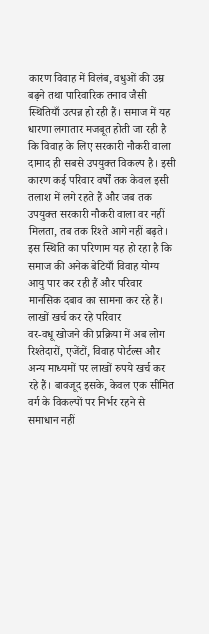कारण विवाह में विलंब, वधुओं की उम्र बढ़ने तथा पारिवारिक तनाव जैसी स्थितियाँ उत्पन्न हो रही हैं। समाज में यह धारणा लगातार मजबूत होती जा रही है कि विवाह के लिए सरकारी नौकरी वाला दामाद ही सबसे उपयुक्त विकल्प है। इसी कारण कई परिवार वर्षों तक केवल इसी तलाश में लगे रहते हैं और जब तक उपयुक्त सरकारी नौकरी वाला वर नहीं मिलता, तब तक रिश्ते आगे नहीं बढ़ते। इस स्थिति का परिणाम यह हो रहा है कि समाज की अनेक बेटियाँ विवाह योग्य आयु पार कर रही हैं और परिवार मानसिक दबाव का सामना कर रहे हैं।
लाखों खर्च कर रहे परिवार
वर-वधू खोजने की प्रक्रिया में अब लोग रिश्तेदारों, एजेंटों, विवाह पोर्टल्स और अन्य माध्यमों पर लाखों रुपये खर्च कर रहे हैं। बावजूद इसके, केवल एक सीमित वर्ग के विकल्पों पर निर्भर रहने से समाधान नहीं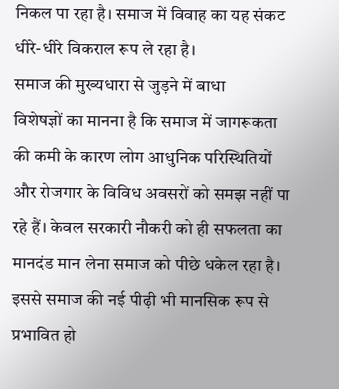निकल पा रहा है। समाज में विवाह का यह संकट धीरे-धीरे विकराल रूप ले रहा है।
समाज की मुख्यधारा से जुड़ने में बाधा
विशेषज्ञों का मानना है कि समाज में जागरूकता की कमी के कारण लोग आधुनिक परिस्थितियों और रोजगार के विविध अवसरों को समझ नहीं पा रहे हैं। केवल सरकारी नौकरी को ही सफलता का मानदंड मान लेना समाज को पीछे धकेल रहा है। इससे समाज की नई पीढ़ी भी मानसिक रूप से प्रभावित हो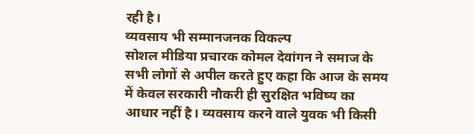रही है।
व्यवसाय भी सम्मानजनक विकल्प
सोशल मीडिया प्रचारक कोमल देवांगन ने समाज के सभी लोगों से अपील करते हुए कहा कि आज के समय में केवल सरकारी नौकरी ही सुरक्षित भविष्य का आधार नहीं है। व्यवसाय करने वाले युवक भी किसी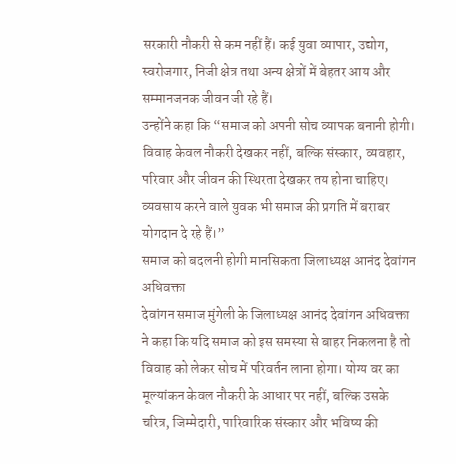सरकारी नौकरी से कम नहीं हैं। कई युवा व्यापार, उद्योग, स्वरोजगार, निजी क्षेत्र तथा अन्य क्षेत्रों में बेहतर आय और सम्मानजनक जीवन जी रहे हैं।
उन्होंने कहा कि “समाज को अपनी सोच व्यापक बनानी होगी। विवाह केवल नौकरी देखकर नहीं, बल्कि संस्कार, व्यवहार, परिवार और जीवन की स्थिरता देखकर तय होना चाहिए। व्यवसाय करने वाले युवक भी समाज की प्रगति में बराबर योगदान दे रहे हैं।”
समाज को बदलनी होगी मानसिकता जिलाध्यक्ष आनंद देवांगन अधिवक्ता
देवांगन समाज मुंगेली के जिलाध्यक्ष आनंद देवांगन अधिवक्ता ने कहा कि यदि समाज को इस समस्या से बाहर निकलना है तो विवाह को लेकर सोच में परिवर्तन लाना होगा। योग्य वर का मूल्यांकन केवल नौकरी के आधार पर नहीं, बल्कि उसके चरित्र, जिम्मेदारी, पारिवारिक संस्कार और भविष्य की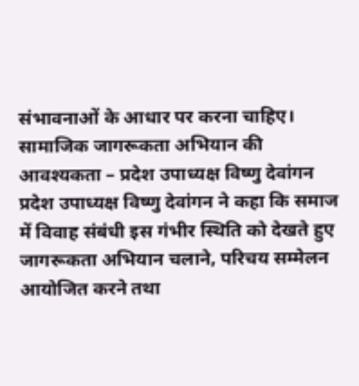संभावनाओं के आधार पर करना चाहिए।
सामाजिक जागरूकता अभियान की आवश्यकता – प्रदेश उपाध्यक्ष विष्णु देवांगन
प्रदेश उपाध्यक्ष विष्णु देवांगन ने कहा कि समाज में विवाह संबंधी इस गंभीर स्थिति को देखते हुए जागरूकता अभियान चलाने, परिचय सम्मेलन आयोजित करने तथा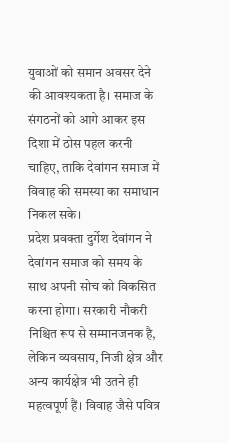युवाओं को समान अवसर देने की आवश्यकता है। समाज के संगठनों को आगे आकर इस दिशा में ठोस पहल करनी चाहिए, ताकि देवांगन समाज में विवाह की समस्या का समाधान निकल सके।
प्रदेश प्रवक्ता दुर्गेश देवांगन ने देवांगन समाज को समय के साथ अपनी सोच को विकसित करना होगा। सरकारी नौकरी निश्चित रूप से सम्मानजनक है, लेकिन व्यवसाय, निजी क्षेत्र और अन्य कार्यक्षेत्र भी उतने ही महत्वपूर्ण हैं। विवाह जैसे पवित्र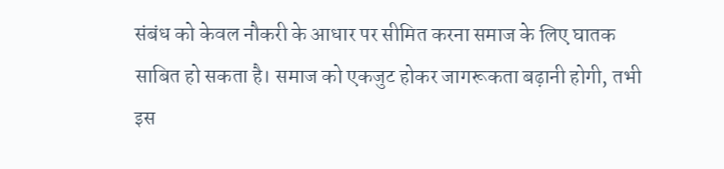संबंध को केवल नौकरी के आधार पर सीमित करना समाज के लिए घातक साबित हो सकता है। समाज को एकजुट होकर जागरूकता बढ़ानी होगी, तभी इस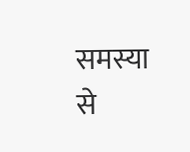समस्या से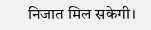निजात मिल सकेगी।